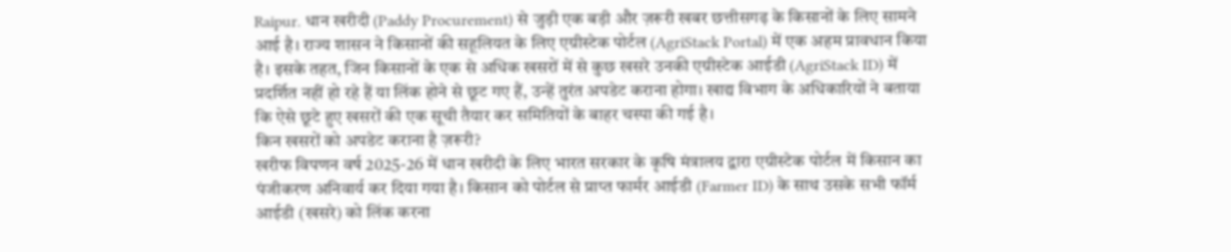Raipur. धान खरीदी (Paddy Procurement) से जुड़ी एक बड़ी और ज़रूरी खबर छत्तीसगढ़ के किसानों के लिए सामने आई है। राज्य शासन ने किसानों की सहूलियत के लिए एग्रीस्टेक पोर्टल (AgriStack Portal) में एक अहम प्रावधान किया है। इसके तहत, जिन किसानों के एक से अधिक खसरों में से कुछ खसरे उनकी एग्रीस्टेक आईडी (AgriStack ID) में प्रदर्शित नहीं हो रहे हैं या लिंक होने से छूट गए हैं, उन्हें तुरंत अपडेट कराना होगा। खाद्य विभाग के अधिकारियों ने बताया कि ऐसे छूटे हुए खसरों की एक सूची तैयार कर समितियों के बाहर चस्पा की गई है।
किन खसरों को अपडेट कराना है ज़रूरी?
खरीफ विपणन वर्ष 2025-26 में धान खरीदी के लिए भारत सरकार के कृषि मंत्रालय द्वारा एग्रीस्टेक पोर्टल में किसान का पंजीकरण अनिवार्य कर दिया गया है। किसान को पोर्टल से प्राप्त फार्मर आईडी (Farmer ID) के साथ उसके सभी फॉर्म आईडी (खसरे) को लिंक करना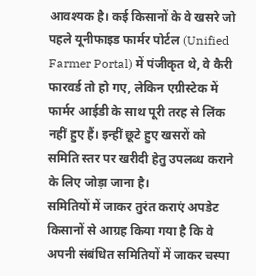आवश्यक है। कई किसानों के वे खसरे जो पहले यूनीफाइड फार्मर पोर्टल (Unified Farmer Portal) में पंजीकृत थे, वे कैरी फारवर्ड तो हो गए, लेकिन एग्रीस्टेक में फार्मर आईडी के साथ पूरी तरह से लिंक नहीं हुए हैं। इन्हीं छूटे हुए खसरों को समिति स्तर पर खरीदी हेतु उपलब्ध कराने के लिए जोड़ा जाना है।
समितियों में जाकर तुरंत कराएं अपडेट
किसानों से आग्रह किया गया है कि वे अपनी संबंधित समितियों में जाकर चस्पा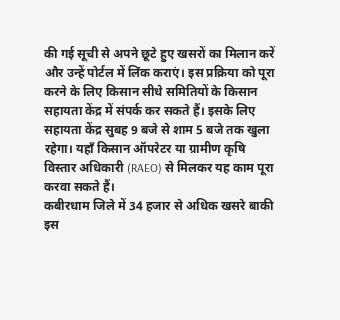की गई सूची से अपने छूटे हुए खसरों का मिलान करें और उन्हें पोर्टल में लिंक कराएं। इस प्रक्रिया को पूरा करने के लिए किसान सीधे समितियों के किसान सहायता केंद्र में संपर्क कर सकते हैं। इसके लिए सहायता केंद्र सुबह 9 बजे से शाम 5 बजे तक खुला रहेगा। यहाँ किसान ऑपरेटर या ग्रामीण कृषि विस्तार अधिकारी (RAEO) से मिलकर यह काम पूरा करवा सकते हैं।
कबीरधाम जिले में 34 हजार से अधिक खसरे बाकी
इस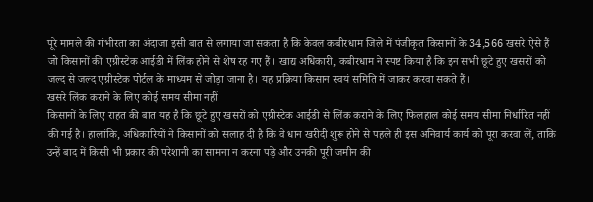पूरे मामले की गंभीरता का अंदाजा इसी बात से लगाया जा सकता है कि केवल कबीरधाम जिले में पंजीकृत किसानों के 34,566 खसरे ऐसे हैं जो किसानों की एग्रीस्टेक आईडी में लिंक होने से शेष रह गए हैं। खाद्य अधिकारी, कबीरधाम ने स्पष्ट किया है कि इन सभी छूटे हुए खसरों को जल्द से जल्द एग्रीस्टेक पोर्टल के माध्यम से जोड़ा जाना है। यह प्रक्रिया किसान स्वयं समिति में जाकर करवा सकते हैं।
खसरे लिंक कराने के लिए कोई समय सीमा नहीं
किसानों के लिए राहत की बात यह है कि छूटे हुए खसरों को एग्रीस्टेक आईडी से लिंक कराने के लिए फिलहाल कोई समय सीमा निर्धारित नहीं की गई है। हालांकि, अधिकारियों ने किसानों को सलाह दी है कि वे धान खरीदी शुरू होने से पहले ही इस अनिवार्य कार्य को पूरा करवा लें, ताकि उन्हें बाद में किसी भी प्रकार की परेशानी का सामना न करना पड़े और उनकी पूरी जमीन की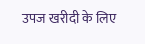उपज खरीदी के लिए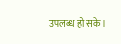उपलब्ध हो सके।